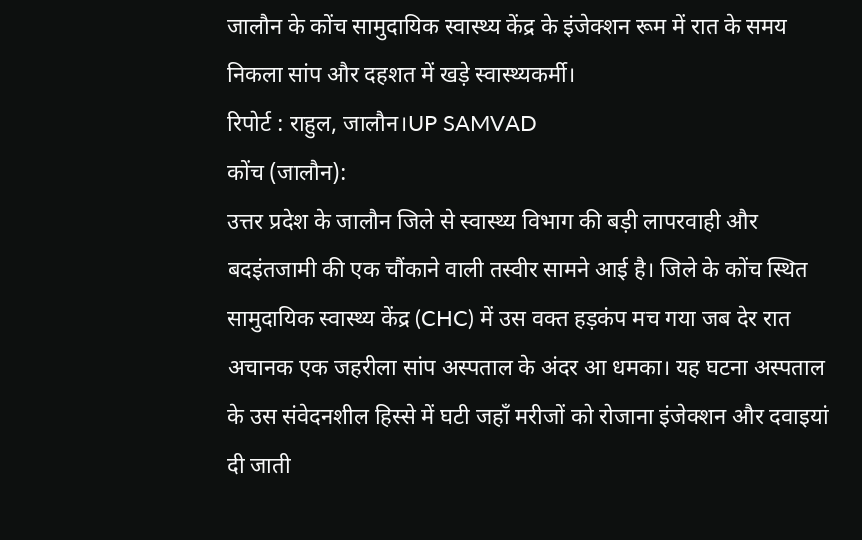जालौन के कोंच सामुदायिक स्वास्थ्य केंद्र के इंजेक्शन रूम में रात के समय निकला सांप और दहशत में खड़े स्वास्थ्यकर्मी।
रिपोर्ट : राहुल, जालौन।UP SAMVAD
कोंच (जालौन):
उत्तर प्रदेश के जालौन जिले से स्वास्थ्य विभाग की बड़ी लापरवाही और बदइंतजामी की एक चौंकाने वाली तस्वीर सामने आई है। जिले के कोंच स्थित सामुदायिक स्वास्थ्य केंद्र (CHC) में उस वक्त हड़कंप मच गया जब देर रात अचानक एक जहरीला सांप अस्पताल के अंदर आ धमका। यह घटना अस्पताल के उस संवेदनशील हिस्से में घटी जहाँ मरीजों को रोजाना इंजेक्शन और दवाइयां दी जाती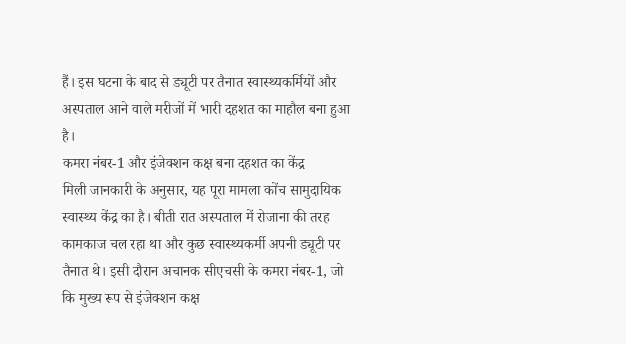हैं। इस घटना के बाद से ड्यूटी पर तैनात स्वास्थ्यकर्मियों और अस्पताल आने वाले मरीजों में भारी दहशत का माहौल बना हुआ है।
कमरा नंबर-1 और इंजेक्शन कक्ष बना दहशत का केंद्र
मिली जानकारी के अनुसार, यह पूरा मामला कोंच सामुदायिक स्वास्थ्य केंद्र का है। बीती रात अस्पताल में रोजाना की तरह कामकाज चल रहा था और कुछ स्वास्थ्यकर्मी अपनी ड्यूटी पर तैनात थे। इसी दौरान अचानक सीएचसी के कमरा नंबर-1, जो कि मुख्य रूप से इंजेक्शन कक्ष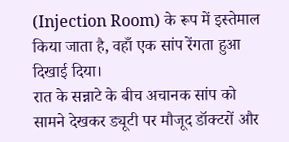(Injection Room) के रूप में इस्तेमाल किया जाता है, वहाँ एक सांप रेंगता हुआ दिखाई दिया।
रात के सन्नाटे के बीच अचानक सांप को सामने देखकर ड्यूटी पर मौजूद डॉक्टरों और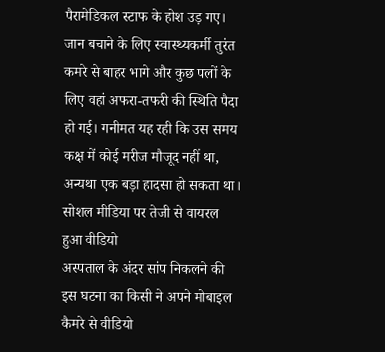पैरामेडिकल स्टाफ के होश उड़ गए। जान बचाने के लिए स्वास्थ्यकर्मी तुरंत कमरे से बाहर भागे और कुछ पलों के लिए वहां अफरा-तफरी की स्थिति पैदा हो गई। गनीमत यह रही कि उस समय कक्ष में कोई मरीज मौजूद नहीं था, अन्यथा एक बड़ा हादसा हो सकता था।
सोशल मीडिया पर तेजी से वायरल हुआ वीडियो
अस्पताल के अंदर सांप निकलने की इस घटना का किसी ने अपने मोबाइल कैमरे से वीडियो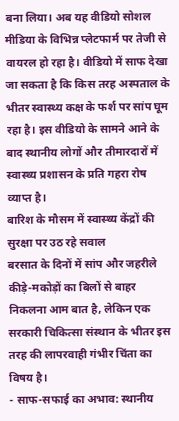बना लिया। अब यह वीडियो सोशल मीडिया के विभिन्न प्लेटफार्म पर तेजी से वायरल हो रहा है। वीडियो में साफ देखा जा सकता है कि किस तरह अस्पताल के भीतर स्वास्थ्य कक्ष के फर्श पर सांप घूम रहा है। इस वीडियो के सामने आने के बाद स्थानीय लोगों और तीमारदारों में स्वास्थ्य प्रशासन के प्रति गहरा रोष व्याप्त है।
बारिश के मौसम में स्वास्थ्य केंद्रों की सुरक्षा पर उठ रहे सवाल
बरसात के दिनों में सांप और जहरीले कीड़े-मकोड़ों का बिलों से बाहर निकलना आम बात है, लेकिन एक सरकारी चिकित्सा संस्थान के भीतर इस तरह की लापरवाही गंभीर चिंता का विषय है।
- साफ-सफाई का अभाव: स्थानीय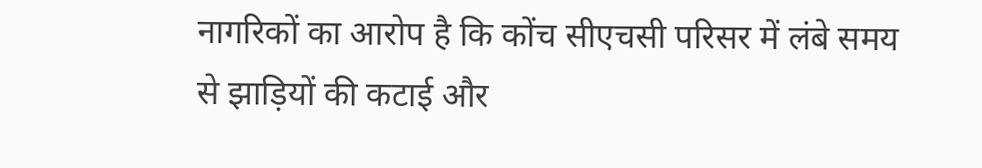नागरिकों का आरोप है कि कोंच सीएचसी परिसर में लंबे समय से झाड़ियों की कटाई और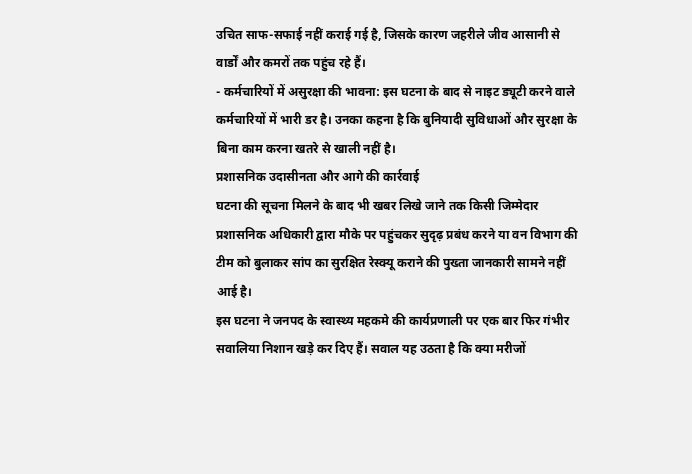उचित साफ-सफाई नहीं कराई गई है, जिसके कारण जहरीले जीव आसानी से वार्डों और कमरों तक पहुंच रहे हैं।
- कर्मचारियों में असुरक्षा की भावना: इस घटना के बाद से नाइट ड्यूटी करने वाले कर्मचारियों में भारी डर है। उनका कहना है कि बुनियादी सुविधाओं और सुरक्षा के बिना काम करना खतरे से खाली नहीं है।
प्रशासनिक उदासीनता और आगे की कार्रवाई
घटना की सूचना मिलने के बाद भी खबर लिखे जाने तक किसी जिम्मेदार प्रशासनिक अधिकारी द्वारा मौके पर पहुंचकर सुदृढ़ प्रबंध करने या वन विभाग की टीम को बुलाकर सांप का सुरक्षित रेस्क्यू कराने की पुख्ता जानकारी सामने नहीं आई है।
इस घटना ने जनपद के स्वास्थ्य महकमे की कार्यप्रणाली पर एक बार फिर गंभीर सवालिया निशान खड़े कर दिए हैं। सवाल यह उठता है कि क्या मरीजों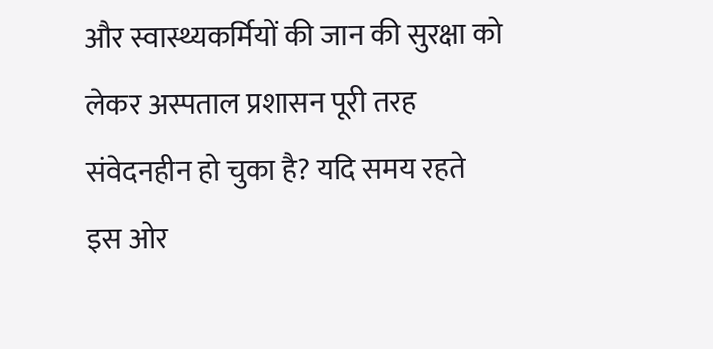और स्वास्थ्यकर्मियों की जान की सुरक्षा को लेकर अस्पताल प्रशासन पूरी तरह संवेदनहीन हो चुका है? यदि समय रहते इस ओर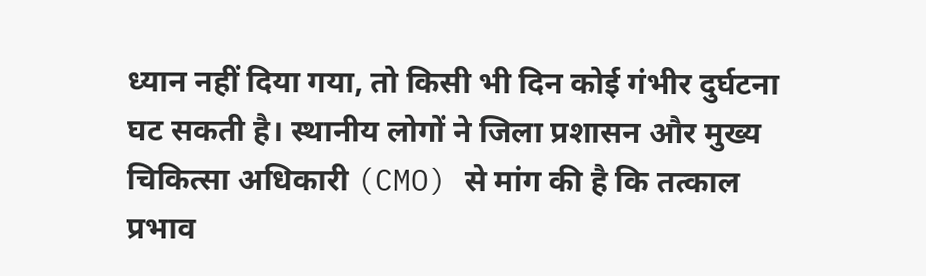ध्यान नहीं दिया गया, तो किसी भी दिन कोई गंभीर दुर्घटना घट सकती है। स्थानीय लोगों ने जिला प्रशासन और मुख्य चिकित्सा अधिकारी (CMO) से मांग की है कि तत्काल प्रभाव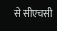से सीएचसी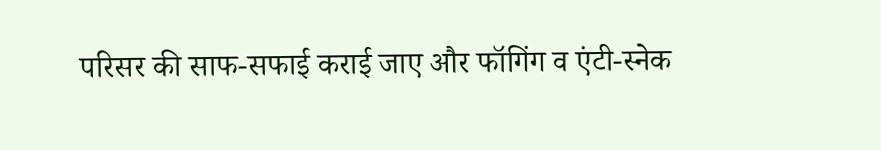परिसर की साफ-सफाई कराई जाए और फॉगिंग व एंटी-स्नेक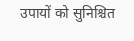उपायों को सुनिश्चित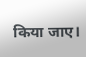किया जाए।